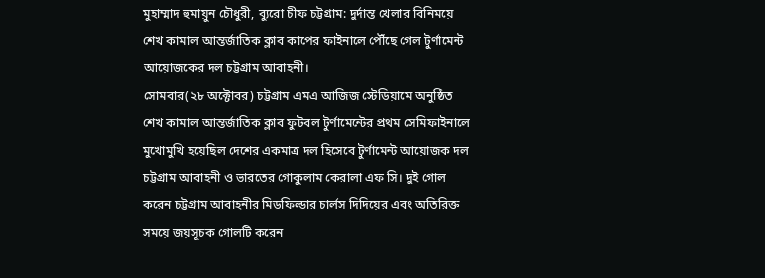মুহাম্মাদ হুমায়ুন চৌধুরী, ব্যুরো চীফ চট্টগ্রাম: দুর্দান্ত খেলার বিনিময়ে শেখ কামাল আন্তর্জাতিক ক্লাব কাপের ফাইনালে পৌঁছে গেল টুর্ণামেন্ট আয়োজকের দল চট্টগ্রাম আবাহনী।
সোমবার(২৮ অক্টোবর) চট্টগ্রাম এমএ আজিজ স্টেডিয়ামে অনুষ্ঠিত শেখ কামাল আন্তর্জাতিক ক্লাব ফুটবল টুর্ণামেন্টের প্রথম সেমিফাইনালে মুখোমুখি হয়েছিল দেশের একমাত্র দল হিসেবে টুর্ণামেন্ট আয়োজক দল চট্টগ্রাম আবাহনী ও ভারতের গোকুলাম কেরালা এফ সি। দুই গোল করেন চট্টগ্রাম আবাহনীর মিডফিল্ডার চার্লস দিদিয়ের এবং অতিরিক্ত সময়ে জয়সূচক গোলটি করেন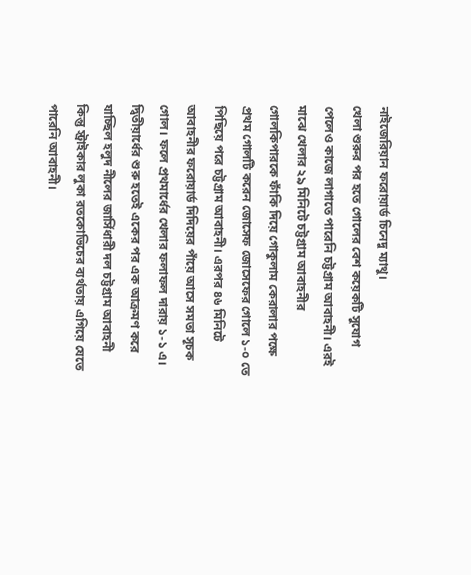নাইজেরিয়ান ফরোয়ার্ড চিনেদু ম্যাথু।
খেলা শুরুর পর হতে গোলের বেশ কয়েকটি সুযোগ পেলেও কাজে লাগাতে পারেনি চট্টগ্রাম আবাহনী। এরই মাঝে খেলার ২৯ মিনিটে চট্টগ্রাম আবাহনীর গোলকিপারকে ফাঁকি দিয়ে গোকুলাম কেরালার পক্ষে প্রথম গোলটি করেন জোসেফ জোসেফের গোলে ১-০ তে পিছিয়ে পরে চট্টগ্রাম আবাহনী। এরপর ৪৬ মিনিটে আবাহনীর ফরোয়ার্ড দিদিয়ের পাঁয়ে আসে সমতা সূচক গোল। ফলে প্রথমার্ধের খেলার ফলাফল দারায় ১-১ এ।
দ্বিতীয়ার্ধের শুরু হতেই একের পর এক আক্রমণ করে যাচ্ছিল হলুদ নীলের জার্সিধারী দল চট্টগ্রাম আবাহনী কিন্তু স্ট্রাইকার লুকা রতকোভিচের ব্যর্থতায় এগিয়ে যেতে পারেনি আবাহনী।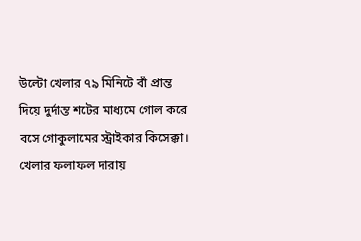উল্টো খেলার ৭৯ মিনিটে বাঁ প্রান্ত দিয়ে দুর্দান্ত শটের মাধ্যমে গোল করে বসে গোকুলামের স্ট্রাইকার কিসেক্কা। খেলার ফলাফল দারায়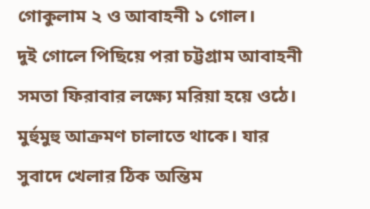গোকুলাম ২ ও আবাহনী ১ গোল।
দুই গোলে পিছিয়ে পরা চট্টগ্রাম আবাহনী সমতা ফিরাবার লক্ষ্যে মরিয়া হয়ে ওঠে। মুর্হুমুহু আক্রমণ চালাতে থাকে। যার সুবাদে খেলার ঠিক অন্তিম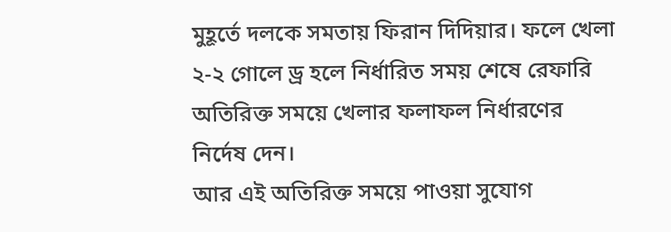মুহূর্তে দলকে সমতায় ফিরান দিদিয়ার। ফলে খেলা ২-২ গোলে ড্র হলে নির্ধারিত সময় শেষে রেফারি অতিরিক্ত সময়ে খেলার ফলাফল নির্ধারণের নির্দেষ দেন।
আর এই অতিরিক্ত সময়ে পাওয়া সুযোগ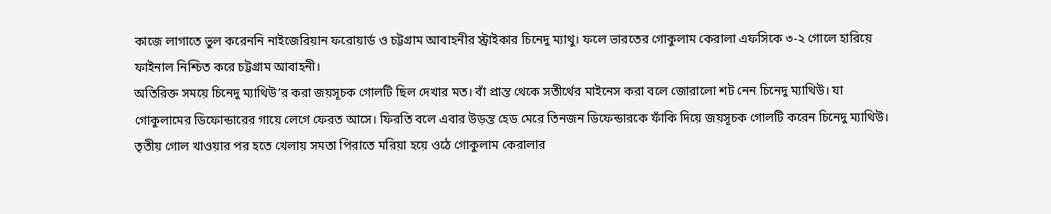কাজে লাগাতে ভুল করেননি নাইজেরিয়ান ফরোয়ার্ড ও চট্টগ্রাম আবাহনীর স্ট্রাইকার চিনেদু ম্যাথু। ফলে ভারতের গোকুলাম কেরালা এফসিকে ৩-২ গোলে হারিয়ে ফাইনাল নিশ্চিত করে চট্টগ্রাম আবাহনী।
অতিরিক্ত সময়ে চিনেদু ম্যাথিউ’র করা জয়সূচক গোলটি ছিল দেখার মত। বাঁ প্রান্ত থেকে সতীর্থের মাইনেস করা বলে জোরালো শট নেন চিনেদু ম্যাথিউ। যা গোকুলামের ডিফোন্ডারের গায়ে লেগে ফেরত আসে। ফিরতি বলে এবার উড়ন্ত হেড মেরে তিনজন ডিফেন্ডারকে ফাঁকি দিয়ে জয়সূচক গোলটি করেন চিনেদু ম্যাথিউ।
তৃতীয় গোল খাওয়ার পর হতে খেলায় সমতা পিরাতে মরিয়া হয়ে ওঠে গোকুলাম কেরালার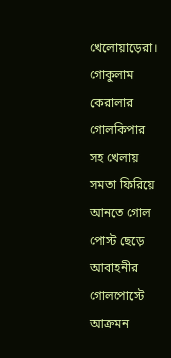খেলোয়াড়েরা। গোকুলাম কেরালার গোলকিপার সহ খেলায় সমতা ফিরিয়ে আনতে গোল পোস্ট ছেড়ে আবাহনীর গোলপোস্টে আক্রমন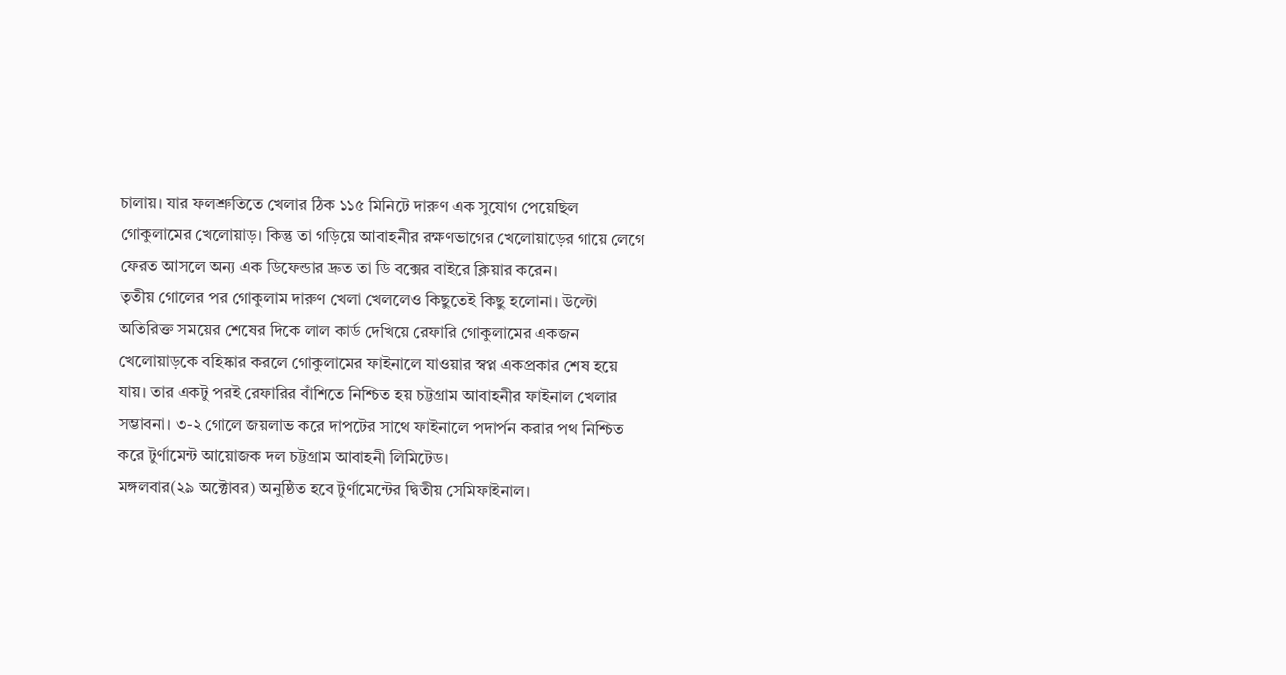চালায়। যার ফলশ্রুতিতে খেলার ঠিক ১১৫ মিনিটে দারুণ এক সুযোগ পেয়েছিল গোকুলামের খেলোয়াড়। কিন্তু তা গড়িয়ে আবাহনীর রক্ষণভাগের খেলোয়াড়ের গায়ে লেগে ফেরত আসলে অন্য এক ডিফেন্ডার দ্রুত তা ডি বক্সের বাইরে ক্লিয়ার করেন।
তৃতীয় গোলের পর গোকুলাম দারুণ খেলা খেললেও কিছুতেই কিছু হলোনা। উল্টো অতিরিক্ত সময়ের শেষের দিকে লাল কার্ড দেখিয়ে রেফারি গোকুলামের একজন খেলোয়াড়কে বহিষ্কার করলে গোকুলামের ফাইনালে যাওয়ার স্বপ্ন একপ্রকার শেষ হয়ে যায়। তার একটু পরই রেফারির বাঁশিতে নিশ্চিত হয় চট্টগ্রাম আবাহনীর ফাইনাল খেলার সম্ভাবনা। ৩-২ গোলে জয়লাভ করে দাপটের সাথে ফাইনালে পদার্পন করার পথ নিশ্চিত করে টুর্ণামেন্ট আয়োজক দল চট্টগ্রাম আবাহনী লিমিটেড।
মঙ্গলবার(২৯ অক্টোবর) অনুষ্ঠিত হবে টুর্ণামেন্টের দ্বিতীয় সেমিফাইনাল।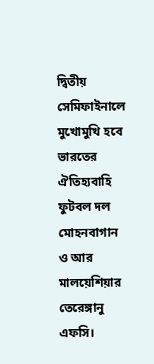দ্বিতীয় সেমিফাইনালে মুখোমুখি হবে ভারতের ঐতিহ্যবাহি ফুটবল দল মোহনবাগান ও আর মালয়েশিয়ার তেরেঙ্গানু এফসি।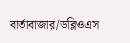বার্তাবাজার/ডব্লিওএস